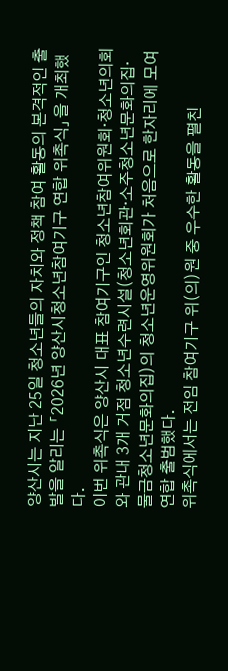양산시는 지난 25일 청소년들의 자치와 정책 참여 활동의 본격적인 출발을 알리는 「2026년 양산시청소년참여기구 연합 위촉식」을 개최했다.
이번 위촉식은 양산시 대표 참여기구인 청소년참여위원회·청소년의회와 관내 3개 거점 청소년수련시설(청소년회관·소주청소년문화의집·물금청소년문화의집)의 청소년운영위원회가 처음으로 한자리에 모여 연합 출범했다.
위촉식에서는 전임 참여기구 위(의)원 중 우수한 활동을 펼친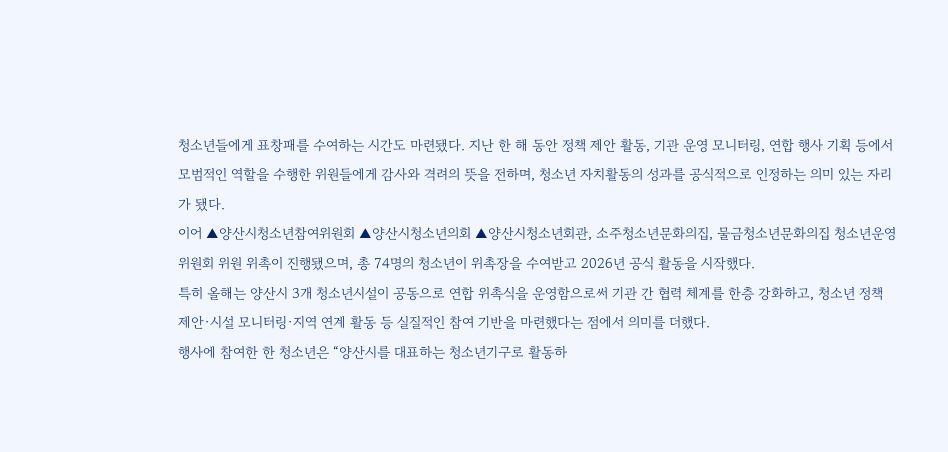청소년들에게 표창패를 수여하는 시간도 마련됐다. 지난 한 해 동안 정책 제안 활동, 기관 운영 모니터링, 연합 행사 기획 등에서 모범적인 역할을 수행한 위원들에게 감사와 격려의 뜻을 전하며, 청소년 자치활동의 성과를 공식적으로 인정하는 의미 있는 자리가 됐다.
이어 ▲양산시청소년참여위원회 ▲양산시청소년의회 ▲양산시청소년회관, 소주청소년문화의집, 물금청소년문화의집 청소년운영위원회 위원 위촉이 진행됐으며, 총 74명의 청소년이 위촉장을 수여받고 2026년 공식 활동을 시작했다.
특히 올해는 양산시 3개 청소년시설이 공동으로 연합 위촉식을 운영함으로써 기관 간 협력 체계를 한층 강화하고, 청소년 정책 제안·시설 모니터링·지역 연계 활동 등 실질적인 참여 기반을 마련했다는 점에서 의미를 더했다.
행사에 참여한 한 청소년은 “양산시를 대표하는 청소년기구로 활동하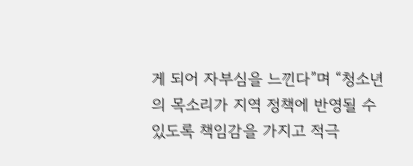게 되어 자부심을 느낀다”며 “청소년의 목소리가 지역 정책에 반영될 수 있도록 책임감을 가지고 적극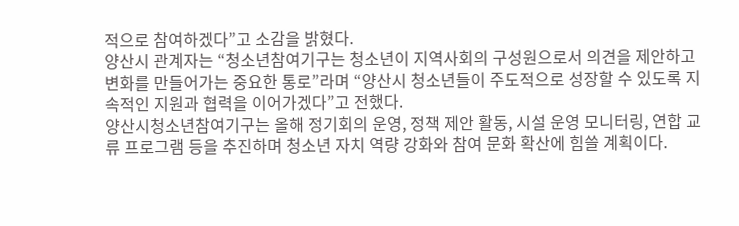적으로 참여하겠다”고 소감을 밝혔다.
양산시 관계자는 “청소년참여기구는 청소년이 지역사회의 구성원으로서 의견을 제안하고 변화를 만들어가는 중요한 통로”라며 “양산시 청소년들이 주도적으로 성장할 수 있도록 지속적인 지원과 협력을 이어가겠다”고 전했다.
양산시청소년참여기구는 올해 정기회의 운영, 정책 제안 활동, 시설 운영 모니터링, 연합 교류 프로그램 등을 추진하며 청소년 자치 역량 강화와 참여 문화 확산에 힘쓸 계획이다.